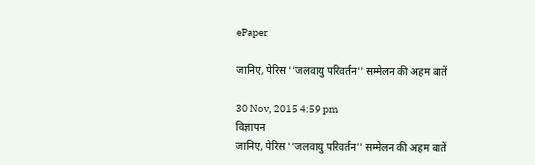ePaper

जानिए, पेरिस ''जलवायु परिवर्तन'' सम्मेलन की अहम बातें

30 Nov, 2015 4:59 pm
विज्ञापन
जानिए, पेरिस ''जलवायु परिवर्तन'' सम्मेलन की अहम बातें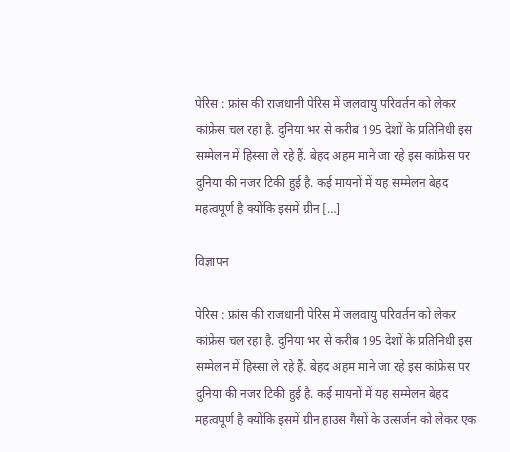पेरिस : फ्रांस की राजधानी पेरिस में जलवायु परिवर्तन को लेकर कांफ्रेस चल रहा है. दुनिया भर से करीब 195 देशों के प्रतिनिधी इस सम्मेलन में हिस्सा ले रहे हैं. बेहद अहम माने जा रहे इस कांफ्रेस पर दुनिया की नजर टिकी हुई है. कई मायनों में यह सम्मेलन बेहद महत्वपूर्ण है क्योंकि इसमें ग्रीन […]

विज्ञापन

पेरिस : फ्रांस की राजधानी पेरिस में जलवायु परिवर्तन को लेकर कांफ्रेस चल रहा है. दुनिया भर से करीब 195 देशों के प्रतिनिधी इस सम्मेलन में हिस्सा ले रहे हैं. बेहद अहम माने जा रहे इस कांफ्रेस पर दुनिया की नजर टिकी हुई है. कई मायनों में यह सम्मेलन बेहद महत्वपूर्ण है क्योंकि इसमें ग्रीन हाउस गैसों के उत्सर्जन को लेकर एक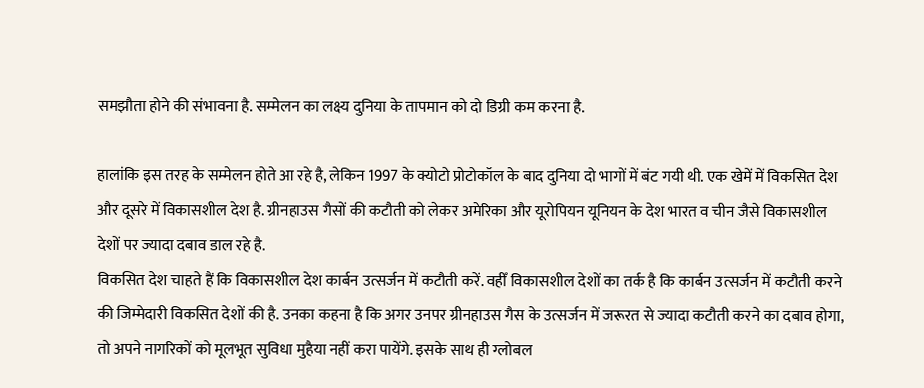समझौता होने की संभावना है. सम्मेलन का लक्ष्य दुनिया के तापमान को दो डिग्री कम करना है.

हालांकि इस तरह के सम्मेलन होते आ रहे है, लेकिन 1997 के क्योटो प्रोटोकॉल के बाद दुनिया दो भागों में बंट गयी थी. एक खेमें में विकसित देश और दूसरे में विकासशील देश है. ग्रीनहाउस गैसों की कटौती को लेकर अमेरिका और यूरोपियन यूनियन के देश भारत व चीन जैसे विकासशील देशों पर ज्यादा दबाव डाल रहे है.
विकसित देश चाहते हैं कि विकासशील देश कार्बन उत्सर्जन में कटौती करें. वहीँ विकासशील देशों का तर्क है कि कार्बन उत्सर्जन में कटौती करने की जिम्मेदारी विकसित देशों की है. उनका कहना है कि अगर उनपर ग्रीनहाउस गैस के उत्सर्जन में जरूरत से ज्यादा कटौती करने का दबाव होगा, तो अपने नागरिकों को मूलभूत सुविधा मुहैया नहीं करा पायेंगे. इसके साथ ही ग्लोबल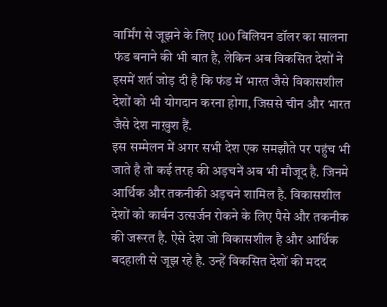वार्मिंग से जूझने के लिए 100 बिलियन डॉलर का सालना फंड बनाने की भी बात है, लेकिन अब विकसित देशों ने इसमें शर्त जोड़ दी है कि फंड में भारत जैसे विकासशील देशों को भी योगदान करना होगा, जिससे चीन और भारत जैसे देश नाख़ुश हैं.
इस सम्मेलन में अगर सभी देश एक समझौते पर पहुंच भी जाते है तो कई तरह की अड़चनें अब भी मौजूद है. जिनमे आर्थिक और तकनीकी अड़चने शामिल है. विकासशील देशों को कार्बन उत्सर्जन रोकने के लिए पैसे और तकनीक की जरूरत है. ऐसे देश जो विकासशील है और आर्थिक बदहाली से जूझ रहे है. उन्हें विकसित देशों की मदद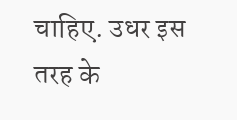चाहिए. उधर इस तरह के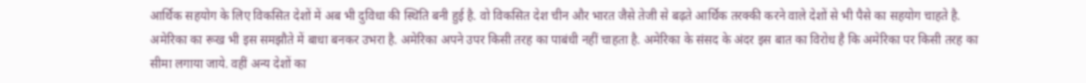आर्थिक सहयोग के लिए विकसित देशों में अब भी दुविधा की स्थिति बनी हुई है. वो विकसित देश चीन और भारत जैसे तेजी से बढ़ते आर्थिक तरक्की करने वाले देशों से भी पैसे का सहयोग चाहते है.
अमेरिका का रूख भी इस समझौते में बाधा बनकर उभरा है. अमेरिका अपने उपर किसी तरह का पाबंधी नहीं चाहता है. अमेरिका के संसद के अंदर इस बात का विरोध है कि अमेरिका पर किसी तरह का सीमा लगाया जाये. वहीं अन्य देशों का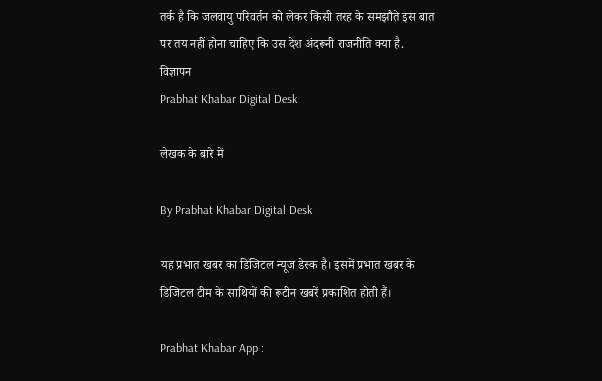तर्क है कि जलवायु परिवर्तन को लेकर किसी तरह के समझौते इस बात पर तय नहीं होना चाहिए कि उस देश अंदरूनी राजनीति क्या है.
विज्ञापन
Prabhat Khabar Digital Desk

लेखक के बारे में

By Prabhat Khabar Digital Desk

यह प्रभात खबर का डिजिटल न्यूज डेस्क है। इसमें प्रभात खबर के डिजिटल टीम के साथियों की रूटीन खबरें प्रकाशित होती हैं।

Prabhat Khabar App :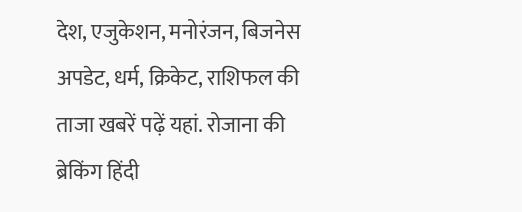देश, एजुकेशन, मनोरंजन, बिजनेस अपडेट, धर्म, क्रिकेट, राशिफल की ताजा खबरें पढ़ें यहां. रोजाना की ब्रेकिंग हिंदी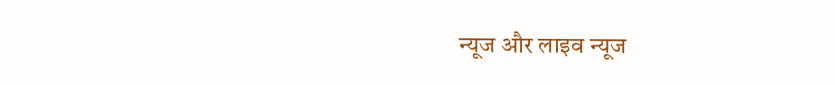न्यूज और लाइव न्यूज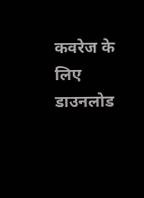कवरेज के लिए डाउनलोड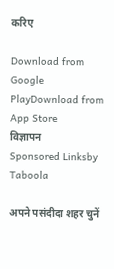करिए

Download from Google PlayDownload from App Store
विज्ञापन
Sponsored Linksby Taboola

अपने पसंदीदा शहर चुनें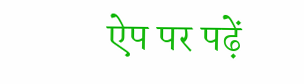ऐप पर पढ़ें